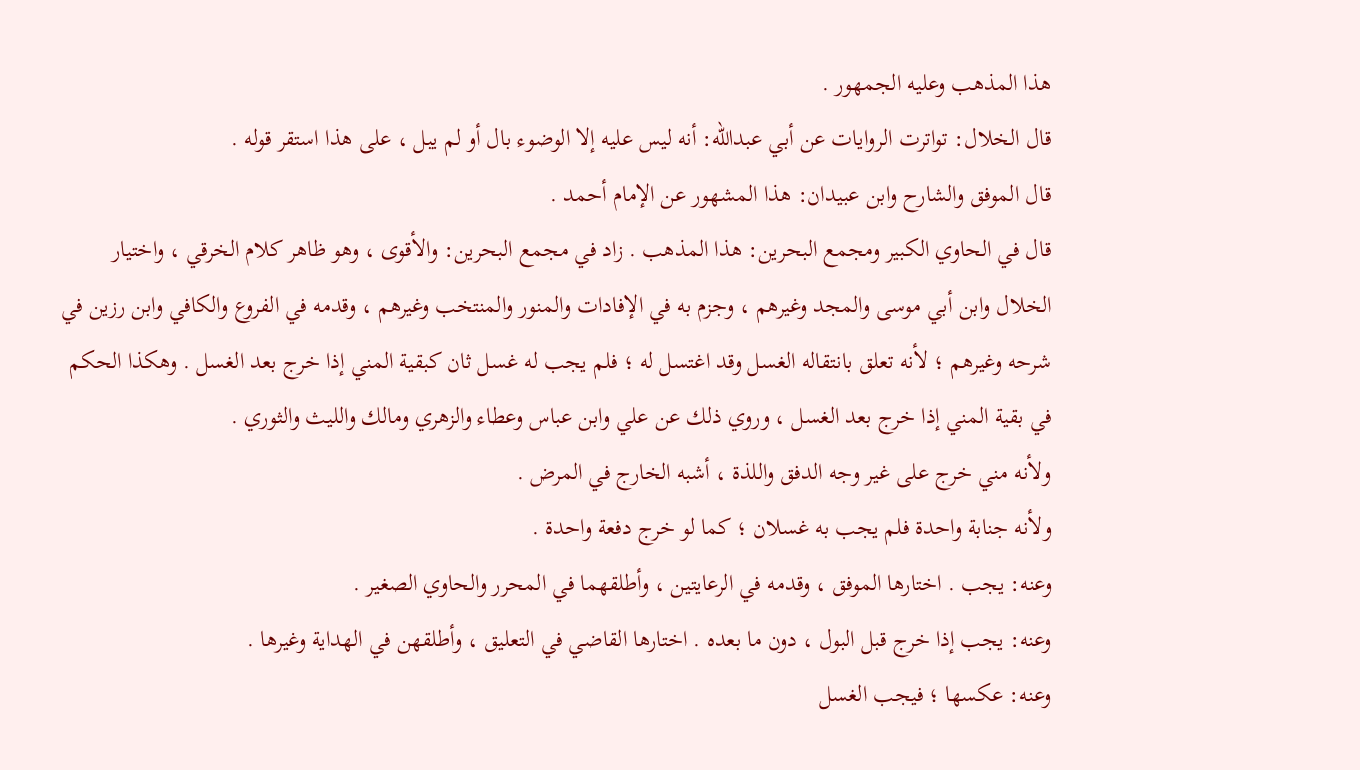هذا المذهب وعليه الجمهور .
قال الخلال: تواترت الروايات عن أبي عبدالله: أنه ليس عليه إلا الوضوء بال أو لم يبل ، على هذا استقر قوله .
قال الموفق والشارح وابن عبيدان: هذا المشهور عن الإمام أحمد .
قال في الحاوي الكبير ومجمع البحرين: هذا المذهب . زاد في مجمع البحرين: والأقوى ، وهو ظاهر كلام الخرقي ، واختيار الخلال وابن أبي موسى والمجد وغيرهم ، وجزم به في الإفادات والمنور والمنتخب وغيرهم ، وقدمه في الفروع والكافي وابن رزين في شرحه وغيرهم ؛ لأنه تعلق بانتقاله الغسل وقد اغتسل له ؛ فلم يجب له غسل ثان كبقية المني إذا خرج بعد الغسل . وهكذا الحكم في بقية المني إذا خرج بعد الغسل ، وروي ذلك عن علي وابن عباس وعطاء والزهري ومالك والليث والثوري .
ولأنه مني خرج على غير وجه الدفق واللذة ، أشبه الخارج في المرض .
ولأنه جنابة واحدة فلم يجب به غسلان ؛ كما لو خرج دفعة واحدة .
وعنه: يجب . اختارها الموفق ، وقدمه في الرعايتين ، وأطلقهما في المحرر والحاوي الصغير .
وعنه: يجب إذا خرج قبل البول ، دون ما بعده . اختارها القاضي في التعليق ، وأطلقهن في الهداية وغيرها .
وعنه: عكسها ؛ فيجب الغسل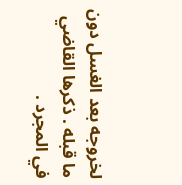لخروجه بعد الغسل دون ما قبله . ذكرها القاضي في المجرد .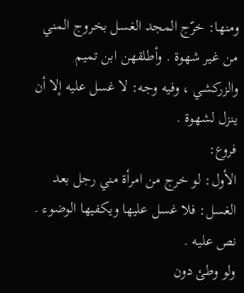ومنها: خرّج المجد الغسل بخروج المني من غير شهوة . وأطلقهن ابن تميم والزركشي ، وفيه وجه: لا غسل عليه إلا أن ينزل لشهوة .
فروع:
الأول: لو خرج من امرأة مني رجل بعد الغسل: فلا غسل عليها ويكفيها الوضوء . نص عليه .
ولو وطئ دون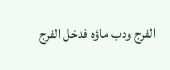الفرج ودب ماؤه فدخل الفرج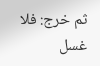ثم خرج: فلا غسل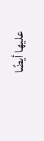عليها أيضًا